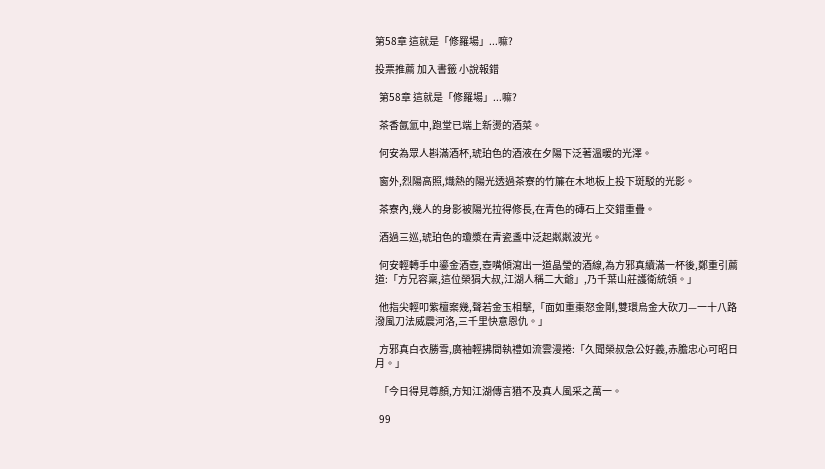第58章 這就是「修羅場」...嘛?

投票推薦 加入書籤 小說報錯

  第58章 這就是「修羅場」...嘛?

  茶香氤氳中,跑堂已端上新燙的酒菜。

  何安為眾人斟滿酒杯,琥珀色的酒液在夕陽下泛著溫暖的光澤。

  窗外,烈陽高照,熾熱的陽光透過茶寮的竹簾在木地板上投下斑駁的光影。

  茶寮內,幾人的身影被陽光拉得修長,在青色的磚石上交錯重疊。

  酒過三巡,琥珀色的瓊漿在青瓷盞中泛起粼粼波光。

  何安輕轉手中鎏金酒壺,壺嘴傾瀉出一道晶瑩的酒線,為方邪真續滿一杯後,鄭重引薦道:「方兄容稟,這位榮狷大叔,江湖人稱二大爺」,乃千葉山莊護衛統領。」

  他指尖輕叩紫檀案幾,聲若金玉相擊,「面如重棗怒金剛,雙環烏金大砍刀—一十八路潑風刀法威震河洛,三千里快意恩仇。」

  方邪真白衣勝雪,廣袖輕拂間執禮如流雲漫捲:「久聞榮叔急公好義,赤膽忠心可昭日月。」

  「今日得見尊顏,方知江湖傳言猶不及真人風采之萬一。

  99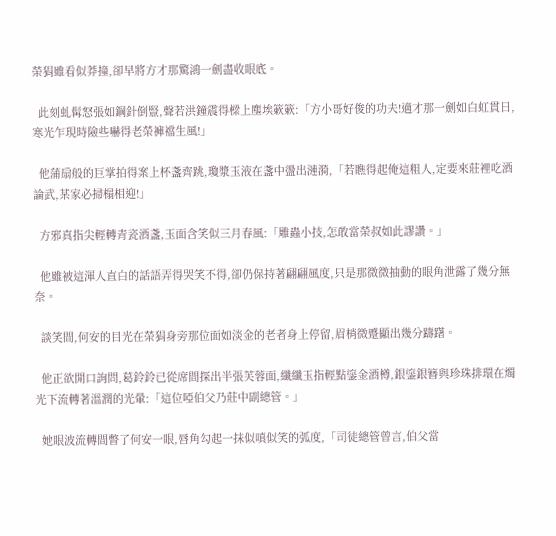榮狷雖看似莽撞,卻早將方才那驚鴻一劍盡收眼底。

  此刻虬髯怒張如鋼針倒豎,聲若洪鐘震得樑上塵埃簌簌:「方小哥好俊的功夫!適才那一劍如白虹貫日,寒光乍現時險些嚇得老榮褲襠生風!」

  他蒲扇般的巨掌拍得案上杯盞齊跳,瓊漿玉液在盞中盪出漣漪,「若瞧得起俺這粗人,定要來莊裡吃酒論武,某家必掃榻相迎!」

  方邪真指尖輕轉青瓷酒盞,玉面含笑似三月春風:「雕蟲小技,怎敢當榮叔如此謬讚。」

  他雖被這渾人直白的話語弄得哭笑不得,卻仍保持著翩翩風度,只是那微微抽動的眼角泄露了幾分無奈。

  談笑間,何安的目光在榮狷身旁那位面如淡金的老者身上停留,眉梢微蹙顯出幾分躊躇。

  他正欲開口詢問,葛鈴鈴已從席間探出半張芙蓉面,纖纖玉指輕點鎏金酒樽,銀鎏銀簪與珍珠排環在燭光下流轉著溫潤的光暈:「這位啞伯父乃莊中副總管。」

  她眼波流轉間瞥了何安一眼,唇角勾起一抹似嗔似笑的弧度,「司徒總管曾言,伯父當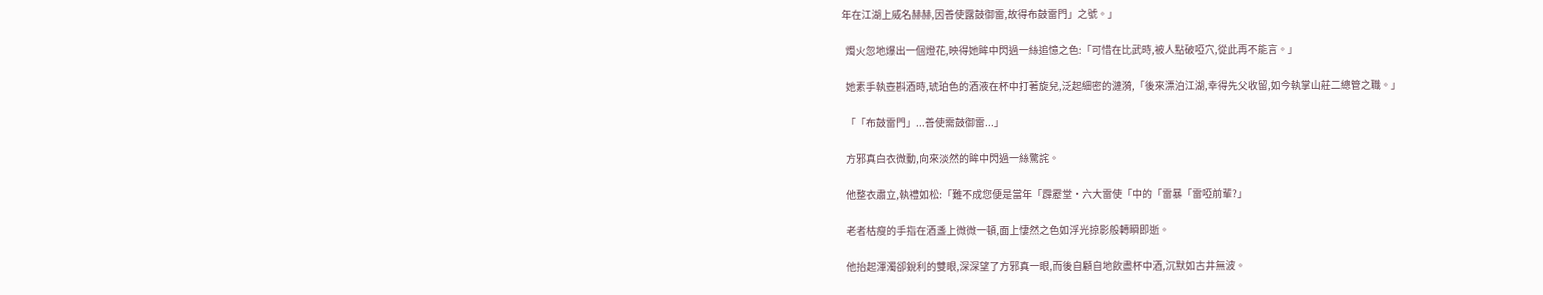年在江湖上威名赫赫,因善使露鼓御雷,故得布鼓雷門」之號。」

  燭火忽地爆出一個燈花,映得她眸中閃過一絲追憶之色:「可惜在比武時,被人點破啞穴,從此再不能言。」

  她素手執壺斟酒時,琥珀色的酒液在杯中打著旋兒,泛起細密的漣漪,「後來漂泊江湖,幸得先父收留,如今執掌山莊二總管之職。」

  「「布鼓雷門」...善使需鼓御雷...」

  方邪真白衣微動,向來淡然的眸中閃過一絲驚詫。

  他整衣肅立,執禮如松:「難不成您便是當年「霹靂堂·六大雷使「中的「雷暴「雷啞前輩?」

  老者枯瘦的手指在酒盞上微微一頓,面上悽然之色如浮光掠影般轉瞬即逝。

  他抬起渾濁卻銳利的雙眼,深深望了方邪真一眼,而後自顧自地飲盡杯中酒,沉默如古井無波。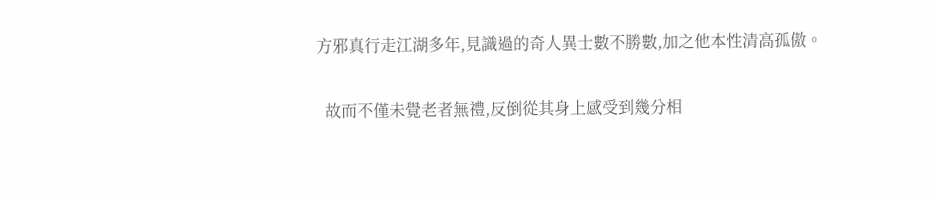方邪真行走江湖多年,見識過的奇人異士數不勝數,加之他本性清高孤傲。

  故而不僅未覺老者無禮,反倒從其身上感受到幾分相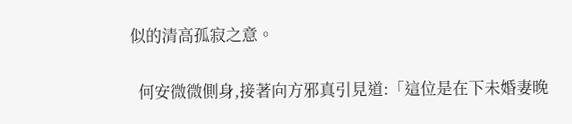似的清高孤寂之意。

  何安微微側身,接著向方邪真引見道:「這位是在下未婚妻晚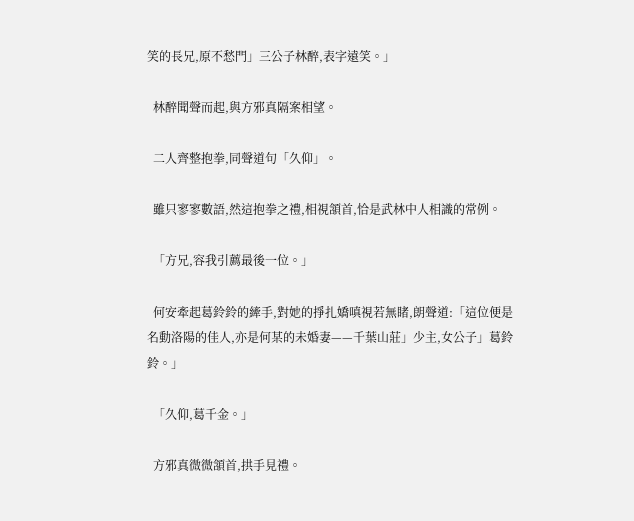笑的長兄,原不愁門」三公子林醉,表字遠笑。」

  林醉聞聲而起,與方邪真隔案相望。

  二人齊整抱拳,同聲道句「久仰」。

  雖只寥寥數語,然這抱拳之禮,相視頷首,恰是武林中人相識的常例。

  「方兄,容我引薦最後一位。」

  何安牽起葛鈴鈴的縴手,對她的掙扎嬌嗔視若無睹,朗聲道:「這位便是名動洛陽的佳人,亦是何某的未婚妻——千葉山莊」少主,女公子」葛鈴鈴。」

  「久仰,葛千金。」

  方邪真微微頷首,拱手見禮。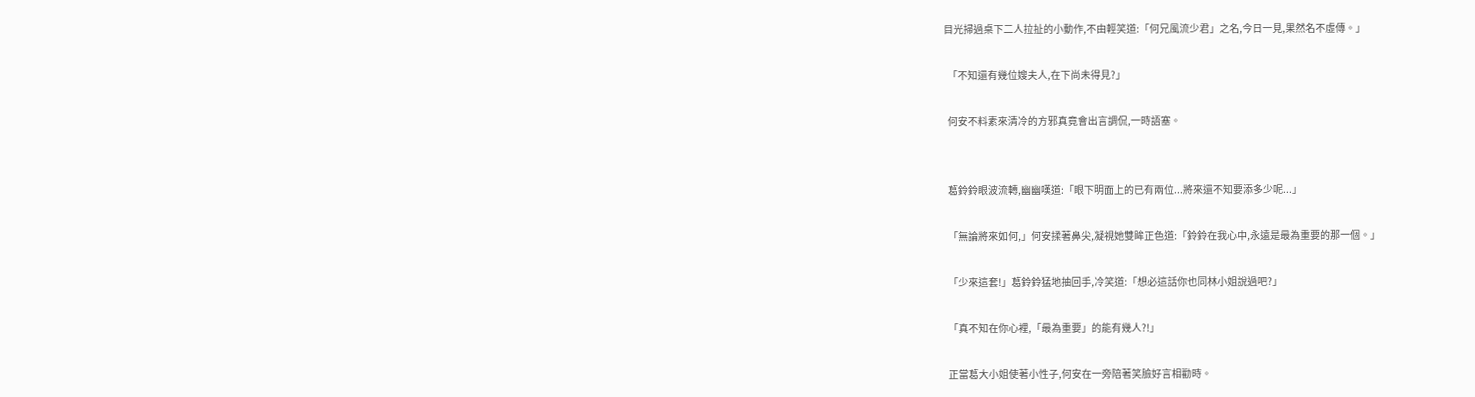目光掃過桌下二人拉扯的小動作,不由輕笑道:「何兄風流少君」之名,今日一見,果然名不虛傳。」

  「不知還有幾位嫂夫人,在下尚未得見?」

  何安不料素來清冷的方邪真竟會出言調侃,一時語塞。


  葛鈴鈴眼波流轉,幽幽嘆道:「眼下明面上的已有兩位...將來還不知要添多少呢...」

  「無論將來如何,」何安揉著鼻尖,凝視她雙眸正色道:「鈴鈴在我心中,永遠是最為重要的那一個。」

  「少來這套!」葛鈴鈴猛地抽回手,冷笑道:「想必這話你也同林小姐說過吧?」

  「真不知在你心裡,「最為重要」的能有幾人?!」

  正當葛大小姐使著小性子,何安在一旁陪著笑臉好言相勸時。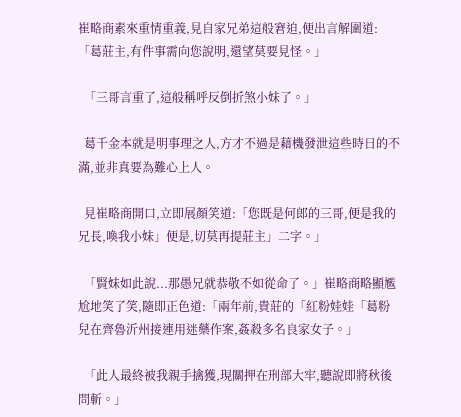崔略商素來重情重義,見自家兄弟這般窘迫,便出言解圍道:「葛莊主,有件事需向您說明,還望莫要見怪。」

  「三哥言重了,這般稱呼反倒折煞小妹了。」

  葛千金本就是明事理之人,方才不過是藉機發泄這些時日的不滿,並非真要為難心上人。

  見崔略商開口,立即展顏笑道:「您既是何郎的三哥,便是我的兄長,喚我小妹」便是,切莫再提莊主」二字。」

  「賢妹如此說...那愚兄就恭敬不如從命了。」崔略商略顯尷尬地笑了笑,隨即正色道:「兩年前,貴莊的「紅粉娃娃「葛粉兒在齊魯沂州接連用迷藥作案,姦殺多名良家女子。」

  「此人最終被我親手擒獲,現關押在刑部大牢,聽說即將秋後問斬。」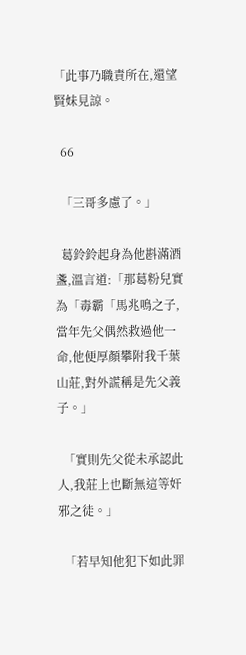「此事乃職責所在,還望賢妹見諒。

  66

  「三哥多慮了。」

  葛鈴鈴起身為他斟滿酒盞,溫言道:「那葛粉兒實為「毒霸「馬兆鳴之子,當年先父偶然救過他一命,他便厚顏攀附我千葉山莊,對外謊稱是先父義子。」

  「實則先父從未承認此人,我莊上也斷無這等奸邪之徒。」

  「若早知他犯下如此罪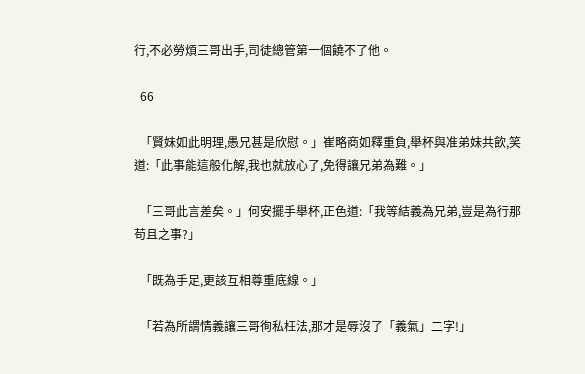行,不必勞煩三哥出手,司徒總管第一個饒不了他。

  66

  「賢妹如此明理,愚兄甚是欣慰。」崔略商如釋重負,舉杯與准弟妹共飲,笑道:「此事能這般化解,我也就放心了,免得讓兄弟為難。」

  「三哥此言差矣。」何安擺手舉杯,正色道:「我等結義為兄弟,豈是為行那苟且之事?」

  「既為手足,更該互相尊重底線。」

  「若為所謂情義讓三哥徇私枉法,那才是辱沒了「義氣」二字!」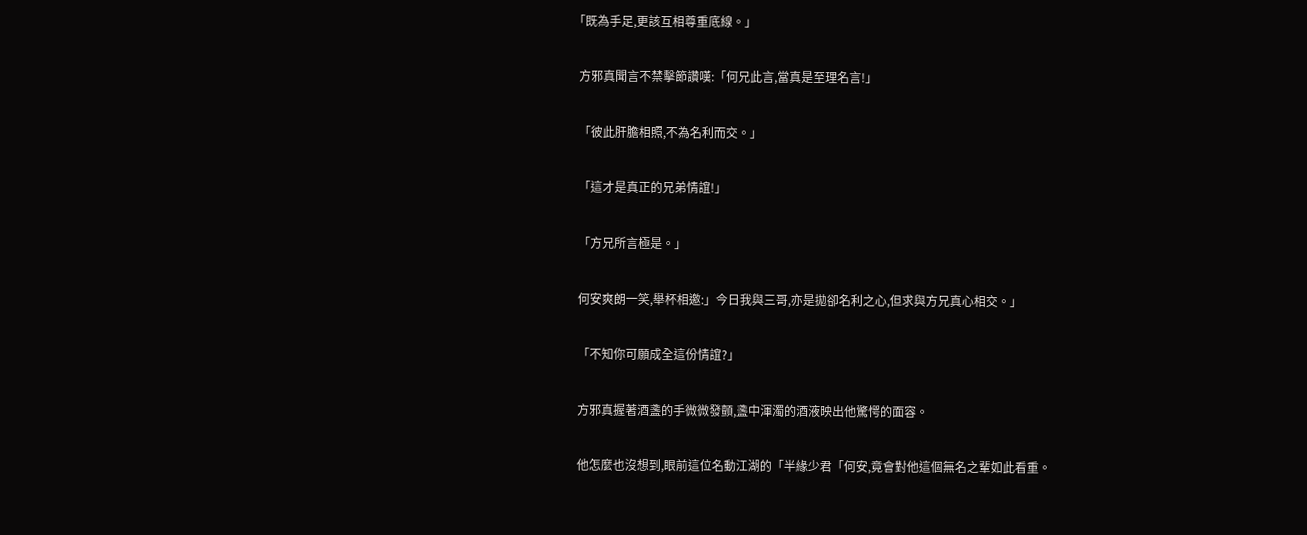「既為手足,更該互相尊重底線。」

  方邪真聞言不禁擊節讚嘆:「何兄此言,當真是至理名言!」

  「彼此肝膽相照,不為名利而交。」

  「這才是真正的兄弟情誼!」

  「方兄所言極是。」

  何安爽朗一笑,舉杯相邀:」今日我與三哥,亦是拋卻名利之心,但求與方兄真心相交。」

  「不知你可願成全這份情誼?」

  方邪真握著酒盞的手微微發顫,盞中渾濁的酒液映出他驚愕的面容。

  他怎麼也沒想到,眼前這位名動江湖的「半緣少君「何安,竟會對他這個無名之輩如此看重。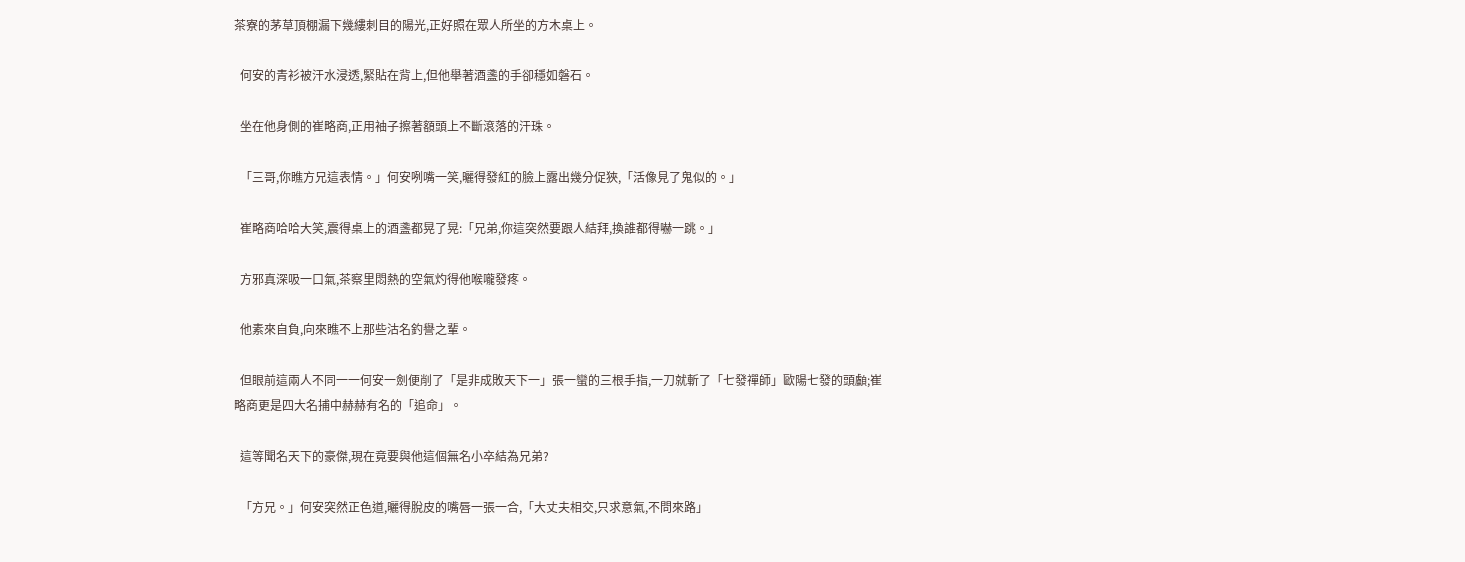茶寮的茅草頂棚漏下幾縷刺目的陽光,正好照在眾人所坐的方木桌上。

  何安的青衫被汗水浸透,緊貼在背上,但他舉著酒盞的手卻穩如磐石。

  坐在他身側的崔略商,正用袖子擦著額頭上不斷滾落的汗珠。

  「三哥,你瞧方兄這表情。」何安咧嘴一笑,曬得發紅的臉上露出幾分促狹,「活像見了鬼似的。」

  崔略商哈哈大笑,震得桌上的酒盞都晃了晃:「兄弟,你這突然要跟人結拜,換誰都得嚇一跳。」

  方邪真深吸一口氣,茶察里悶熱的空氣灼得他喉嚨發疼。

  他素來自負,向來瞧不上那些沽名釣譽之輩。

  但眼前這兩人不同一一何安一劍便削了「是非成敗天下一」張一蠻的三根手指,一刀就斬了「七發禪師」歐陽七發的頭顱;崔略商更是四大名捕中赫赫有名的「追命」。

  這等聞名天下的豪傑,現在竟要與他這個無名小卒結為兄弟?

  「方兄。」何安突然正色道,曬得脫皮的嘴唇一張一合,「大丈夫相交,只求意氣,不問來路」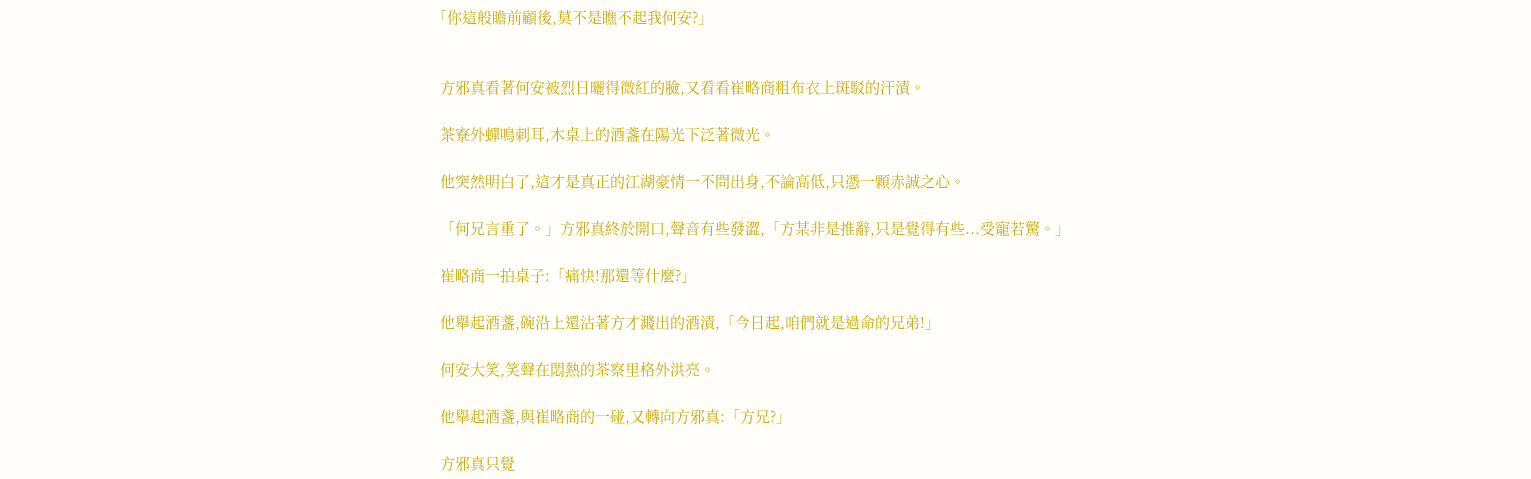「你這般瞻前顧後,莫不是瞧不起我何安?」


  方邪真看著何安被烈日曬得微紅的臉,又看看崔略商粗布衣上斑駁的汗漬。

  茶寮外蟬鳴刺耳,木桌上的酒盞在陽光下泛著微光。

  他突然明白了,這才是真正的江湖豪情一不問出身,不論高低,只憑一顆赤誠之心。

  「何兄言重了。」方邪真終於開口,聲音有些發澀,「方某非是推辭,只是覺得有些...受寵若驚。」

  崔略商一拍桌子:「痛快!那還等什麼?」

  他舉起酒盞,碗沿上還沾著方才濺出的酒漬,「今日起,咱們就是過命的兄弟!」

  何安大笑,笑聲在悶熱的茶察里格外洪亮。

  他舉起酒盞,與崔略商的一碰,又轉向方邪真:「方兄?」

  方邪真只覺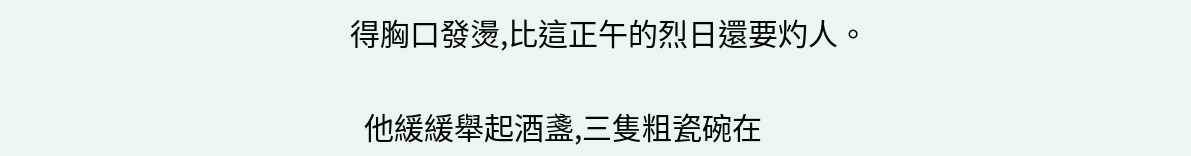得胸口發燙,比這正午的烈日還要灼人。

  他緩緩舉起酒盞,三隻粗瓷碗在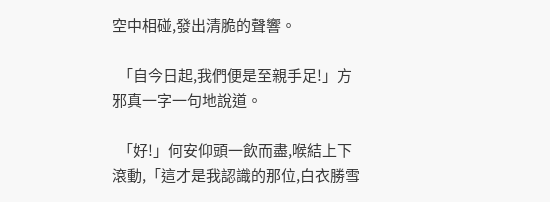空中相碰,發出清脆的聲響。

  「自今日起,我們便是至親手足!」方邪真一字一句地說道。

  「好!」何安仰頭一飲而盡,喉結上下滾動,「這才是我認識的那位,白衣勝雪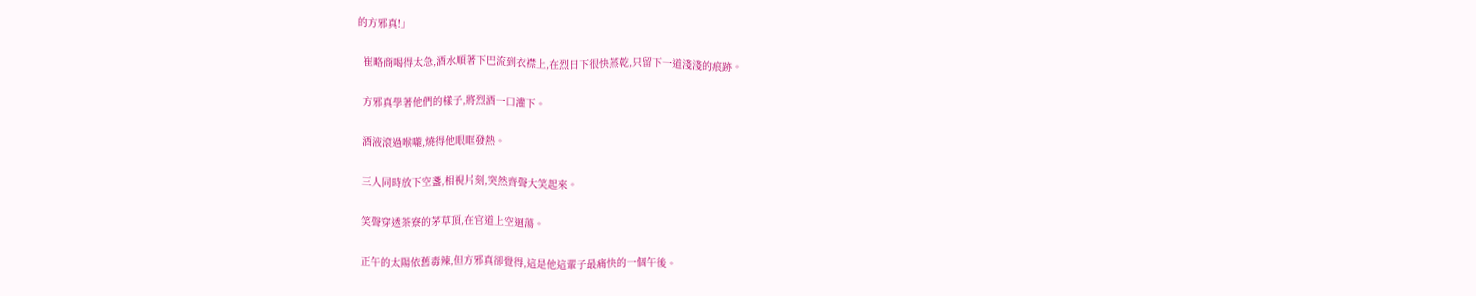的方邪真!」

  崔略商喝得太急,酒水順著下巴流到衣襟上,在烈日下很快蒸乾,只留下一道淺淺的痕跡。

  方邪真學著他們的樣子,將烈酒一口灌下。

  酒液滾過喉嚨,燒得他眼眶發熱。

  三人同時放下空盞,相視片刻,突然齊聲大笑起來。

  笑聲穿透茶寮的茅草頂,在官道上空迴蕩。

  正午的太陽依舊毒辣,但方邪真卻覺得,這是他這輩子最痛快的一個午後。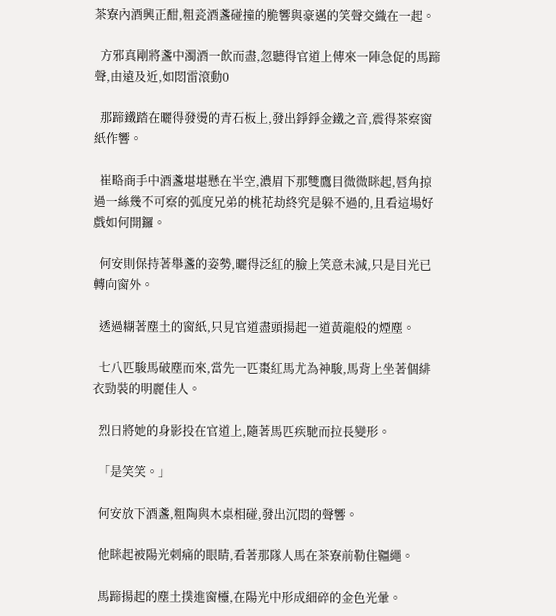茶寮內酒興正酣,粗瓷酒盞碰撞的脆響與豪邁的笑聲交織在一起。

  方邪真剛將盞中濁酒一飲而盡,忽聽得官道上傳來一陣急促的馬蹄聲,由遠及近,如悶雷滾動0

  那蹄鐵踏在曬得發燙的青石板上,發出錚錚金鐵之音,震得茶察窗紙作響。

  崔略商手中酒盞堪堪懸在半空,濃眉下那雙鷹目微微眯起,唇角掠過一絲幾不可察的弧度兄弟的桃花劫終究是躲不過的,且看這場好戲如何開鑼。

  何安則保持著舉盞的姿勢,曬得泛紅的臉上笑意未減,只是目光已轉向窗外。

  透過糊著塵土的窗紙,只見官道盡頭揚起一道黃龍般的煙塵。

  七八匹駿馬破塵而來,當先一匹棗紅馬尤為神駿,馬背上坐著個緋衣勁裝的明麗佳人。

  烈日將她的身影投在官道上,隨著馬匹疾馳而拉長變形。

  「是笑笑。」

  何安放下酒盞,粗陶與木桌相碰,發出沉悶的聲響。

  他眯起被陽光刺痛的眼睛,看著那隊人馬在茶寮前勒住韁繩。

  馬蹄揚起的塵土撲進窗欞,在陽光中形成細碎的金色光暈。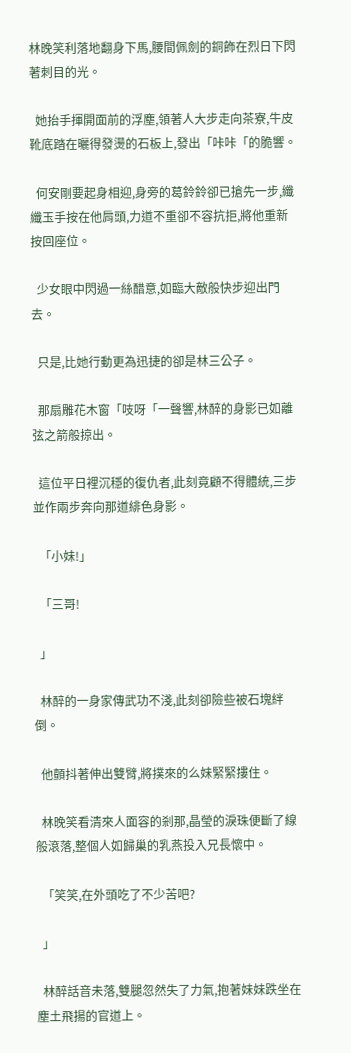林晚笑利落地翻身下馬,腰間佩劍的銅飾在烈日下閃著刺目的光。

  她抬手揮開面前的浮塵,領著人大步走向茶寮,牛皮靴底踏在曬得發燙的石板上,發出「咔咔「的脆響。

  何安剛要起身相迎,身旁的葛鈴鈴卻已搶先一步,纖纖玉手按在他肩頭,力道不重卻不容抗拒,將他重新按回座位。

  少女眼中閃過一絲醋意,如臨大敵般快步迎出門去。

  只是,比她行動更為迅捷的卻是林三公子。

  那扇雕花木窗「吱呀「一聲響,林醉的身影已如離弦之箭般掠出。

  這位平日裡沉穩的復仇者,此刻竟顧不得體統,三步並作兩步奔向那道緋色身影。

  「小妹!」

  「三哥!

  」

  林醉的一身家傳武功不淺,此刻卻險些被石塊絆倒。

  他顫抖著伸出雙臂,將撲來的么妹緊緊摟住。

  林晚笑看清來人面容的剎那,晶瑩的淚珠便斷了線般滾落,整個人如歸巢的乳燕投入兄長懷中。

  「笑笑,在外頭吃了不少苦吧?

  」

  林醉話音未落,雙腿忽然失了力氣,抱著妹妹跌坐在塵土飛揚的官道上。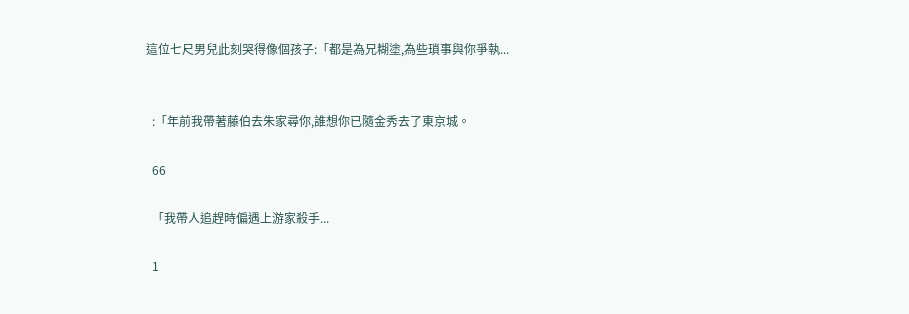這位七尺男兒此刻哭得像個孩子:「都是為兄糊塗,為些瑣事與你爭執...


  :「年前我帶著藤伯去朱家尋你,誰想你已隨金秀去了東京城。

  66

  「我帶人追趕時偏遇上游家殺手...

  1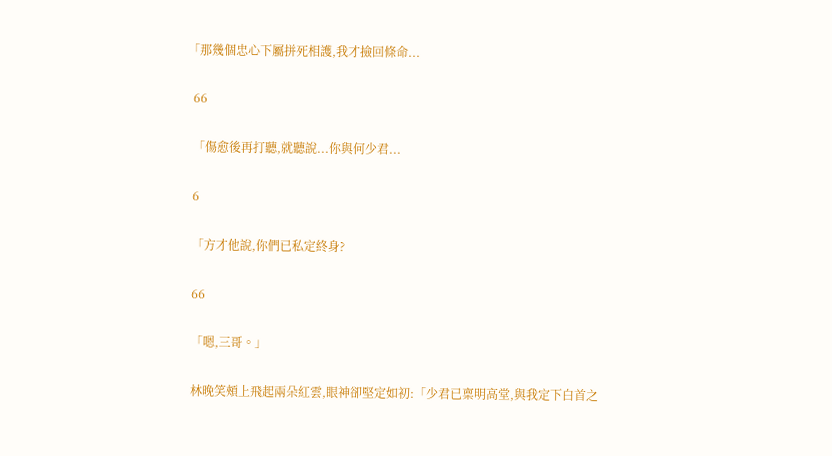「那幾個忠心下屬拼死相護,我才撿回條命...

  66

  「傷愈後再打聽,就聽說...你與何少君...

  6

  「方才他說,你們已私定終身?

  66

  「嗯,三哥。」

  林晚笑頰上飛起兩朵紅雲,眼神卻堅定如初:「少君已稟明高堂,與我定下白首之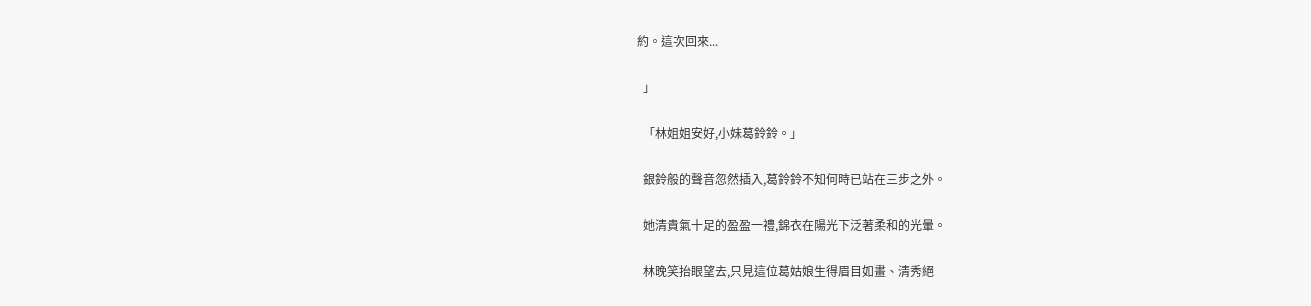約。這次回來...

  」

  「林姐姐安好,小妹葛鈴鈴。」

  銀鈴般的聲音忽然插入,葛鈴鈴不知何時已站在三步之外。

  她清貴氣十足的盈盈一禮,錦衣在陽光下泛著柔和的光暈。

  林晚笑抬眼望去,只見這位葛姑娘生得眉目如畫、清秀絕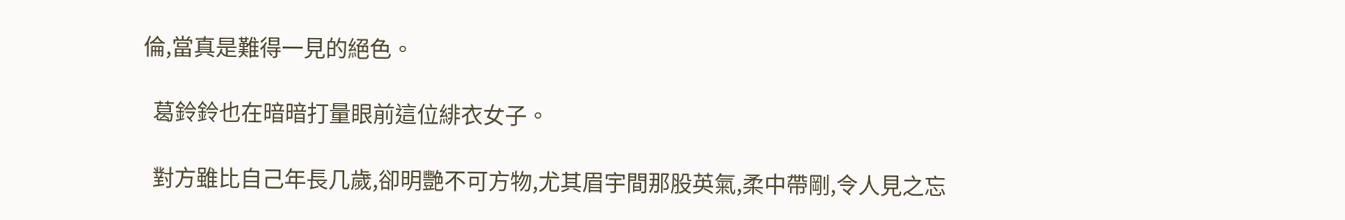倫,當真是難得一見的絕色。

  葛鈴鈴也在暗暗打量眼前這位緋衣女子。

  對方雖比自己年長几歲,卻明艷不可方物,尤其眉宇間那股英氣,柔中帶剛,令人見之忘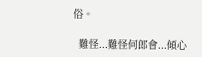俗。

  難怪...難怪何郎會...傾心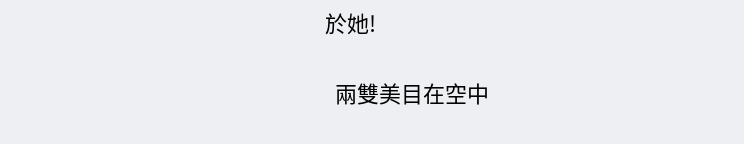於她!

  兩雙美目在空中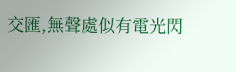交匯,無聲處似有電光閃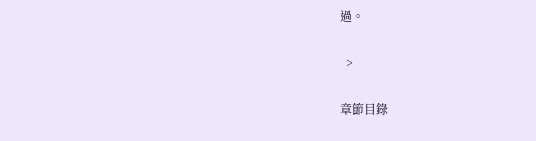過。

  >

章節目錄